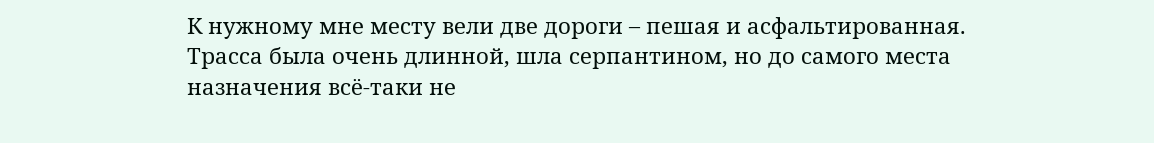К нужному мне месту вели две дороги – пешая и асфальтированная. Трасса была очень длинной, шла серпантином, но до самого места назначения всё-таки не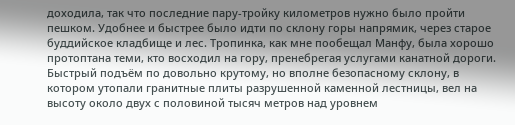доходила, так что последние пару-тройку километров нужно было пройти пешком. Удобнее и быстрее было идти по склону горы напрямик, через старое буддийское кладбище и лес. Тропинка, как мне пообещал Манфу, была хорошо протоптана теми, кто восходил на гору, пренебрегая услугами канатной дороги. Быстрый подъём по довольно крутому, но вполне безопасному склону, в котором утопали гранитные плиты разрушенной каменной лестницы, вел на высоту около двух с половиной тысяч метров над уровнем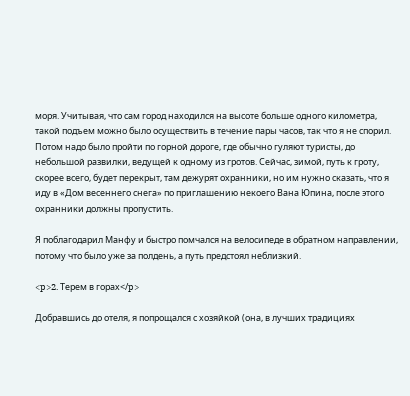моря. Учитывая, что сам город находился на высоте больше одного километра, такой подъем можно было осуществить в течение пары часов, так что я не спорил. Потом надо было пройти по горной дороге, где обычно гуляют туристы, до небольшой развилки, ведущей к одному из гротов. Сейчас, зимой, путь к гроту, скорее всего, будет перекрыт, там дежурят охранники, но им нужно сказать, что я иду в «Дом весеннего снега» по приглашению некоего Вана Юпина, после этого охранники должны пропустить.

Я поблагодарил Манфу и быстро помчался на велосипеде в обратном направлении, потому что было уже за полдень, а путь предстоял неблизкий.

<p>2. Терем в горах</p>

Добравшись до отеля, я попрощался с хозяйкой (она, в лучших традициях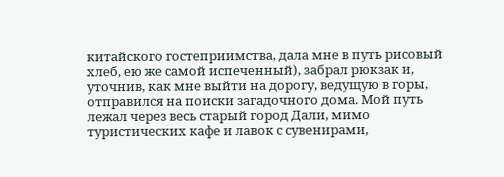китайского гостеприимства, дала мне в путь рисовый хлеб, ею же самой испеченный), забрал рюкзак и, уточнив, как мне выйти на дорогу, ведущую в горы, отправился на поиски загадочного дома. Мой путь лежал через весь старый город Дали, мимо туристических кафе и лавок с сувенирами,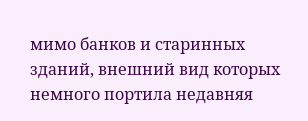мимо банков и старинных зданий, внешний вид которых немного портила недавняя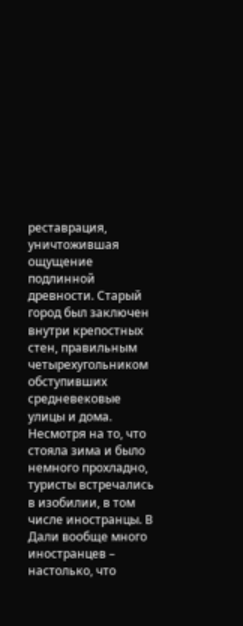реставрация, уничтожившая ощущение подлинной древности. Старый город был заключен внутри крепостных стен, правильным четырехугольником обступивших средневековые улицы и дома. Несмотря на то, что стояла зима и было немного прохладно, туристы встречались в изобилии, в том числе иностранцы. В Дали вообще много иностранцев – настолько, что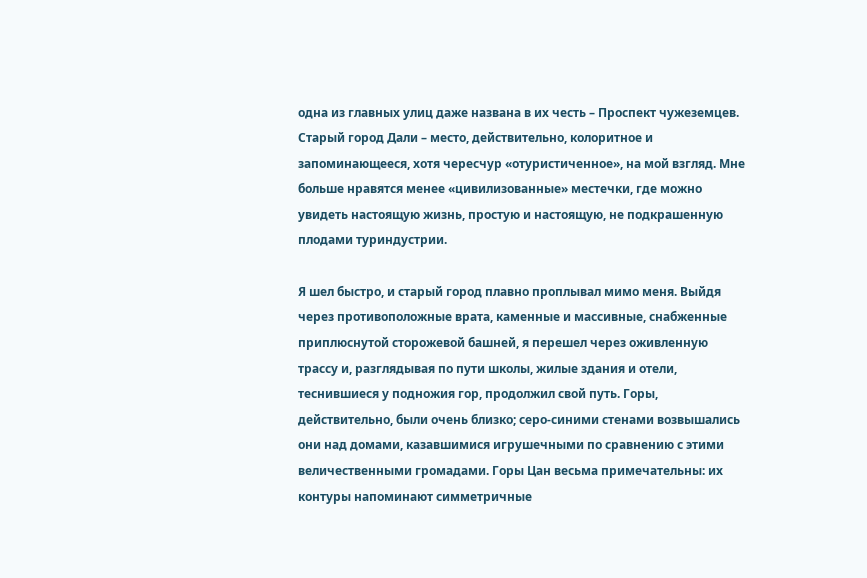одна из главных улиц даже названа в их честь – Проспект чужеземцев. Старый город Дали – место, действительно, колоритное и запоминающееся, хотя чересчур «отуристиченное», на мой взгляд. Мне больше нравятся менее «цивилизованные» местечки, где можно увидеть настоящую жизнь, простую и настоящую, не подкрашенную плодами туриндустрии.

Я шел быстро, и старый город плавно проплывал мимо меня. Выйдя через противоположные врата, каменные и массивные, снабженные приплюснутой сторожевой башней, я перешел через оживленную трассу и, разглядывая по пути школы, жилые здания и отели, теснившиеся у подножия гор, продолжил свой путь. Горы, действительно, были очень близко; серо-синими стенами возвышались они над домами, казавшимися игрушечными по сравнению с этими величественными громадами. Горы Цан весьма примечательны: их контуры напоминают симметричные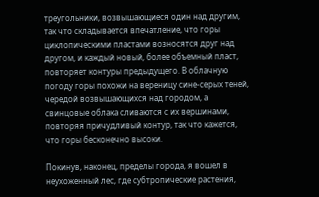треугольники, возвышающиеся один над другим, так что складывается впечатление, что горы циклопическими пластами возносятся друг над другом, и каждый новый, более объемный пласт, повторяет контуры предыдущего. В облачную погоду горы похожи на вереницу сине-серых теней, чередой возвышающихся над городом, а свинцовые облака сливаются с их вершинами, повторяя причудливый контур, так что кажется, что горы бесконечно высоки.

Покинув, наконец, пределы города, я вошел в неухоженный лес, где субтропические растения,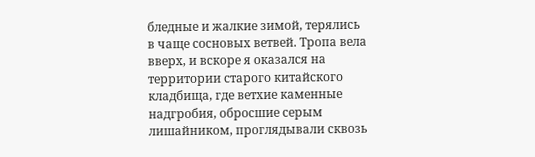бледные и жалкие зимой, терялись в чаще сосновых ветвей. Тропа вела вверх, и вскоре я оказался на территории старого китайского кладбища, где ветхие каменные надгробия, обросшие серым лишайником, проглядывали сквозь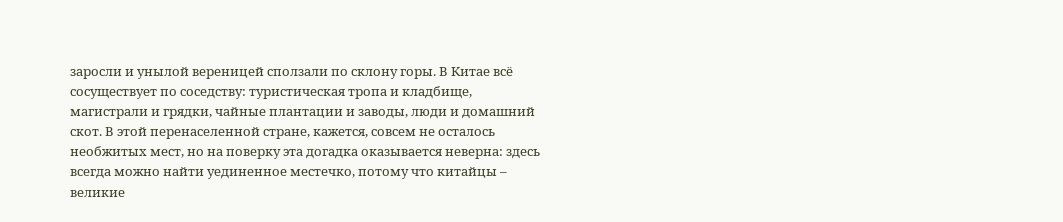заросли и унылой вереницей сползали по склону горы. В Китае всё сосуществует по соседству: туристическая тропа и кладбище, магистрали и грядки, чайные плантации и заводы, люди и домашний скот. В этой перенаселенной стране, кажется, совсем не осталось необжитых мест, но на поверку эта догадка оказывается неверна: здесь всегда можно найти уединенное местечко, потому что китайцы – великие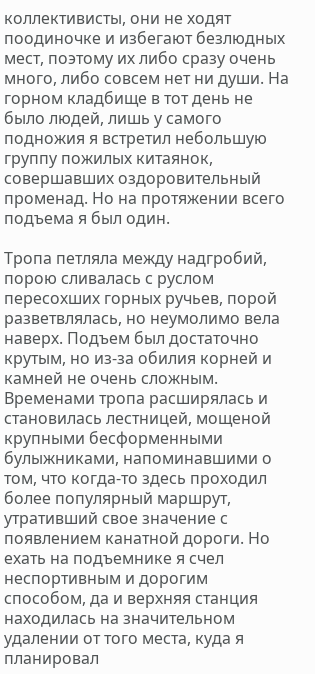коллективисты, они не ходят поодиночке и избегают безлюдных мест, поэтому их либо сразу очень много, либо совсем нет ни души. На горном кладбище в тот день не было людей, лишь у самого подножия я встретил небольшую группу пожилых китаянок, совершавших оздоровительный променад. Но на протяжении всего подъема я был один.

Тропа петляла между надгробий, порою сливалась с руслом пересохших горных ручьев, порой разветвлялась, но неумолимо вела наверх. Подъем был достаточно крутым, но из-за обилия корней и камней не очень сложным. Временами тропа расширялась и становилась лестницей, мощеной крупными бесформенными булыжниками, напоминавшими о том, что когда-то здесь проходил более популярный маршрут, утративший свое значение с появлением канатной дороги. Но ехать на подъемнике я счел неспортивным и дорогим способом, да и верхняя станция находилась на значительном удалении от того места, куда я планировал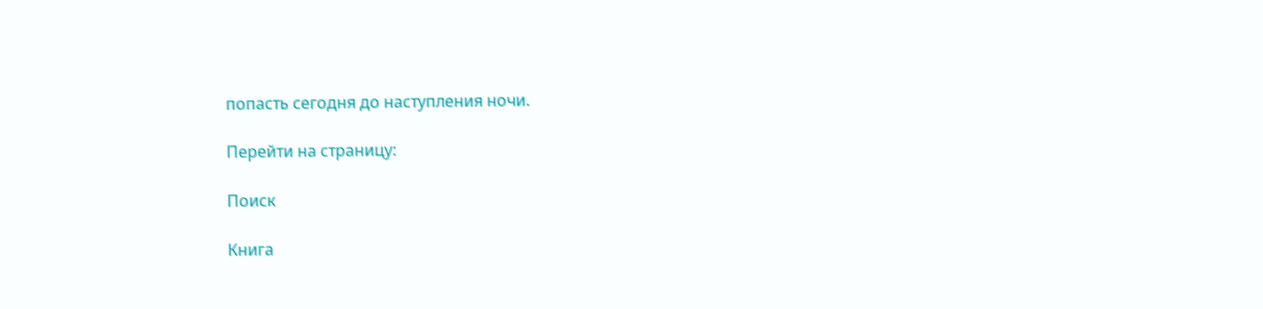попасть сегодня до наступления ночи.

Перейти на страницу:

Поиск

Книга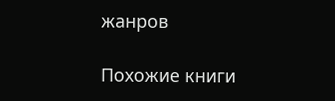жанров

Похожие книги